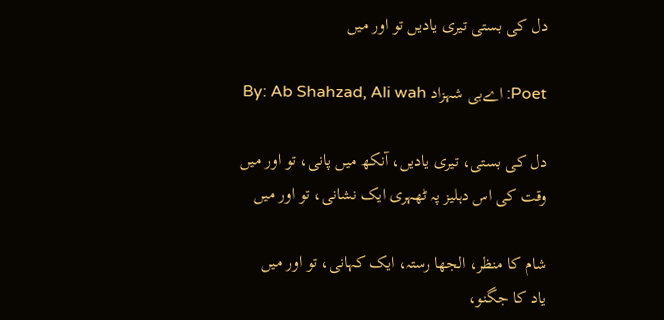دل کی بستی تیری یادیں تو اور میں

Poet: اےبی شہزاد By: Ab Shahzad, Ali wah

دل کی بستی، تیری یادیں، آنکھ میں پانی، تو اور میں
وقت کی اس دہلیز پہ ٹھہری ایک نشانی، تو اور میں

شام کا منظر، الجھا رستہ، ایک کہانی، تو اور میں
یاد کا جگنو،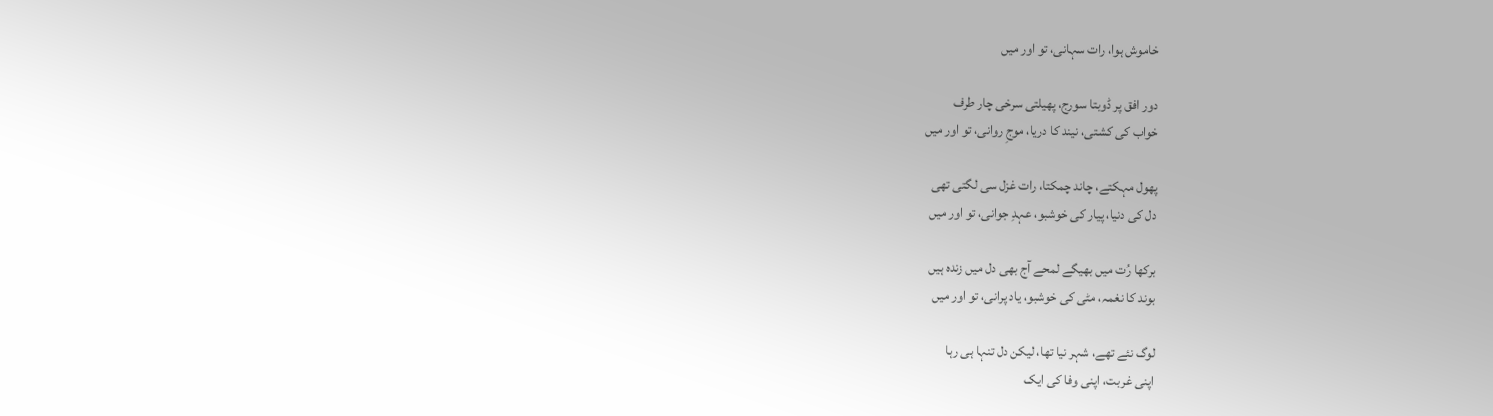خاموش ہوا، رات سہانی، تو اور میں

دور افق پر ڈوبتا سورج، پھیلتی سرخی چار طرف
خواب کی کشتی، نیند کا دریا، موجِ روانی، تو اور میں

پھول مہکتے، چاند چمکتا، رات غزل سی لگتی تھی
دل کی دنیا، پیار کی خوشبو، عہدِ جوانی، تو اور میں

برکھا رُت میں بھیگے لمحے آج بھی دل میں زندہ ہیں
بوند کا نغمہ، مٹی کی خوشبو، یاد پرانی، تو اور میں

لوگ نئے تھے، شہر نیا تھا، لیکن دل تنہا ہی رہا
اپنی غربت، اپنی وفا کی ایک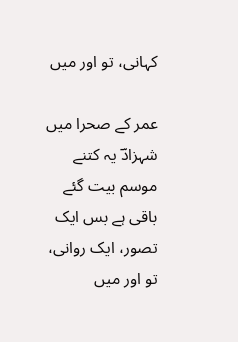کہانی، تو اور میں

عمر کے صحرا میں شہزادؔ یہ کتنے موسم بیت گئے
باقی ہے بس ایک تصور، ایک روانی، تو اور میں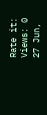Rate it:
Views: 0
27 Jun,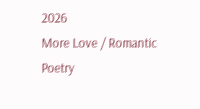2026
More Love / Romantic Poetry